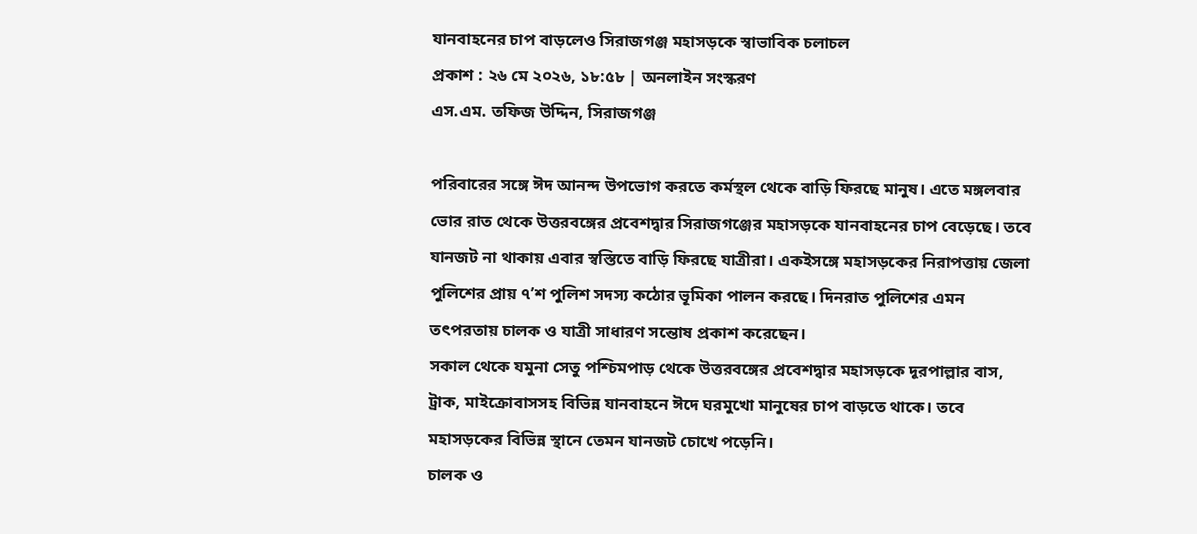যানবাহনের চাপ বাড়লেও সিরাজগঞ্জ মহাসড়কে স্বাভাবিক চলাচল
প্রকাশ : ২৬ মে ২০২৬, ১৮:৫৮ | অনলাইন সংস্করণ
এস.এম. তফিজ উদ্দিন, সিরাজগঞ্জ

পরিবারের সঙ্গে ঈদ আনন্দ উপভোগ করতে কর্মস্থল থেকে বাড়ি ফিরছে মানুষ। এতে মঙ্গলবার ভোর রাত থেকে উত্তরবঙ্গের প্রবেশদ্বার সিরাজগঞ্জের মহাসড়কে যানবাহনের চাপ বেড়েছে। তবে যানজট না থাকায় এবার স্বস্তিতে বাড়ি ফিরছে যাত্রীরা। একইসঙ্গে মহাসড়কের নিরাপত্তায় জেলা পুলিশের প্রায় ৭’শ পুলিশ সদস্য কঠোর ভূমিকা পালন করছে। দিনরাত পুলিশের এমন তৎপরতায় চালক ও যাত্রী সাধারণ সন্তোষ প্রকাশ করেছেন।
সকাল থেকে যমুনা সেতু পশ্চিমপাড় থেকে উত্তরবঙ্গের প্রবেশদ্বার মহাসড়কে দূরপাল্লার বাস, ট্রাক, মাইক্রোবাসসহ বিভিন্ন যানবাহনে ঈদে ঘরমুখো মানুষের চাপ বাড়তে থাকে। তবে মহাসড়কের বিভিন্ন স্থানে তেমন যানজট চোখে পড়েনি।
চালক ও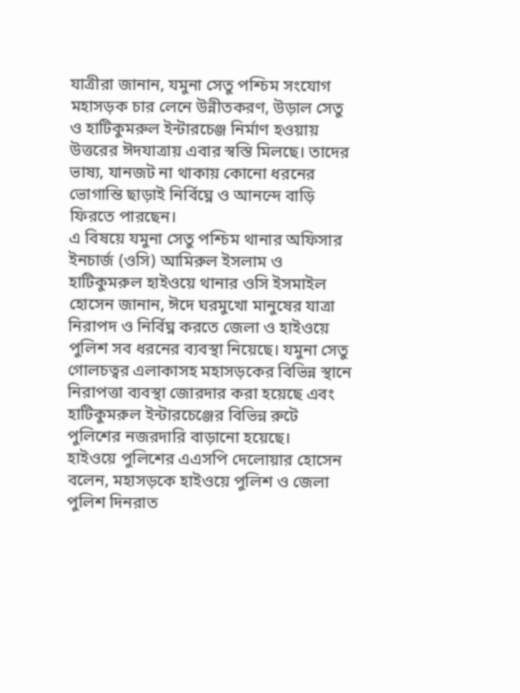যাত্রীরা জানান, যমুনা সেতু পশ্চিম সংযোগ মহাসড়ক চার লেনে উন্নীতকরণ, উড়াল সেতু ও হাটিকুমরুল ইন্টারচেঞ্জ নির্মাণ হওয়ায় উত্তরের ঈদযাত্রায় এবার স্বস্তি মিলছে। তাদের ভাষ্য, যানজট না থাকায় কোনো ধরনের ভোগান্তি ছাড়াই নির্বিঘ্নে ও আনন্দে বাড়ি ফিরতে পারছেন।
এ বিষয়ে যমুনা সেতু পশ্চিম থানার অফিসার ইনচার্জ (ওসি) আমিরুল ইসলাম ও হাটিকুমরুল হাইওয়ে থানার ওসি ইসমাইল হোসেন জানান, ঈদে ঘরমুখো মানুষের যাত্রা নিরাপদ ও নির্বিঘ্ন করতে জেলা ও হাইওয়ে পুলিশ সব ধরনের ব্যবস্থা নিয়েছে। যমুনা সেতু গোলচত্বর এলাকাসহ মহাসড়কের বিভিন্ন স্থানে নিরাপত্তা ব্যবস্থা জোরদার করা হয়েছে এবং হাটিকুমরুল ইন্টারচেঞ্জের বিভিন্ন রুটে পুলিশের নজরদারি বাড়ানো হয়েছে।
হাইওয়ে পুলিশের এএসপি দেলোয়ার হোসেন বলেন, মহাসড়কে হাইওয়ে পুলিশ ও জেলা পুলিশ দিনরাত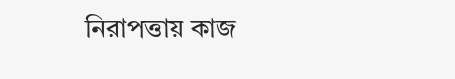নিরাপত্তায় কাজ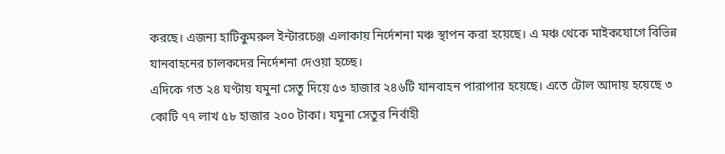করছে। এজন্য হাটিকুমরুল ইন্টারচেঞ্জ এলাকায় নির্দেশনা মঞ্চ স্থাপন করা হয়েছে। এ মঞ্চ থেকে মাইকযোগে বিভিন্ন যানবাহনের চালকদের নির্দেশনা দেওয়া হচ্ছে।
এদিকে গত ২৪ ঘণ্টায় যমুনা সেতু দিয়ে ৫৩ হাজার ২৪৬টি যানবাহন পারাপার হয়েছে। এতে টোল আদায় হয়েছে ৩ কোটি ৭৭ লাখ ৫৮ হাজার ২০০ টাকা। যমুনা সেতুর নির্বাহী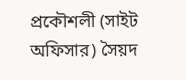প্রকৌশলী (সাইট অফিসার) সৈয়দ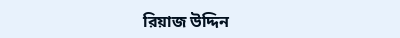রিয়াজ উদ্দিন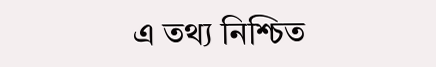এ তথ্য নিশ্চিত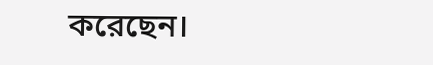করেছেন।